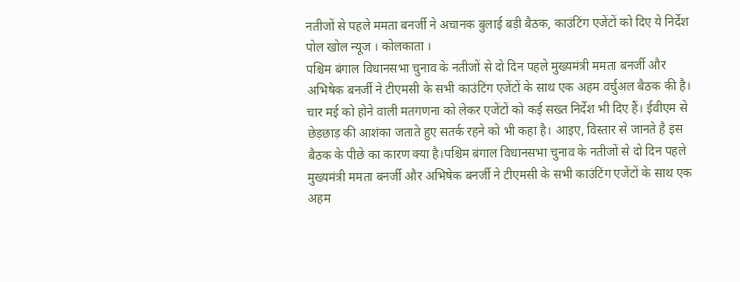नतीजों से पहले ममता बनर्जी ने अचानक बुलाई बड़ी बैठक, काउंटिंग एजेंटों को दिए ये निर्देश
पोल खोल न्यूज । कोलकाता ।
पश्चिम बंगाल विधानसभा चुनाव के नतीजों से दो दिन पहले मुख्यमंत्री ममता बनर्जी और अभिषेक बनर्जी ने टीएमसी के सभी काउंटिंग एजेंटों के साथ एक अहम वर्चुअल बैठक की है। चार मई को होने वाली मतगणना को लेकर एजेंटों को कई सख्त निर्देश भी दिए हैं। ईवीएम से छेड़छाड़ की आशंका जताते हुए सतर्क रहने को भी कहा है। आइए, विस्तार से जानते है इस बैठक के पीछे का कारण क्या है।पश्चिम बंगाल विधानसभा चुनाव के नतीजों से दो दिन पहले मुख्यमंत्री ममता बनर्जी और अभिषेक बनर्जी ने टीएमसी के सभी काउंटिंग एजेंटों के साथ एक अहम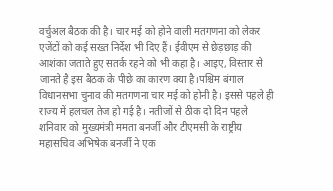वर्चुअल बैठक की है। चार मई को होने वाली मतगणना को लेकर एजेंटों को कई सख्त निर्देश भी दिए हैं। ईवीएम से छेड़छाड़ की आशंका जताते हुए सतर्क रहने को भी कहा है। आइए, विस्तार से जानते है इस बैठक के पीछे का कारण क्या है।पश्चिम बंगाल विधानसभा चुनाव की मतगणना चार मई को होनी है। इससे पहले ही राज्य में हलचल तेज हो गई है। नतीजों से ठीक दो दिन पहले शनिवार को मुख्यमंत्री ममता बनर्जी और टीएमसी के राष्ट्रीय महासचिव अभिषेक बनर्जी ने एक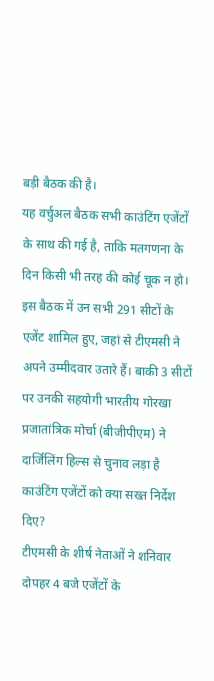बड़ी बैठक की है।
यह वर्चुअल बैठक सभी काउंटिंग एजेंटों के साथ की गई है, ताकि मतगणना के दिन किसी भी तरह की कोई चूक न हो। इस बैठक में उन सभी 291 सीटों के एजेंट शामिल हुए, जहां से टीएमसी ने अपने उम्मीदवार उतारे हैं। बाकी 3 सीटों पर उनकी सहयोगी भारतीय गोरखा प्रजातांत्रिक मोर्चा (बीजीपीएम) ने दार्जिलिंग हिल्स से चुनाव लड़ा है
काउंटिंग एजेंटों को क्या सख्त निर्देश दिए?
टीएमसी के शीर्ष नेताओं ने शनिवार दोपहर 4 बजे एजेंटों के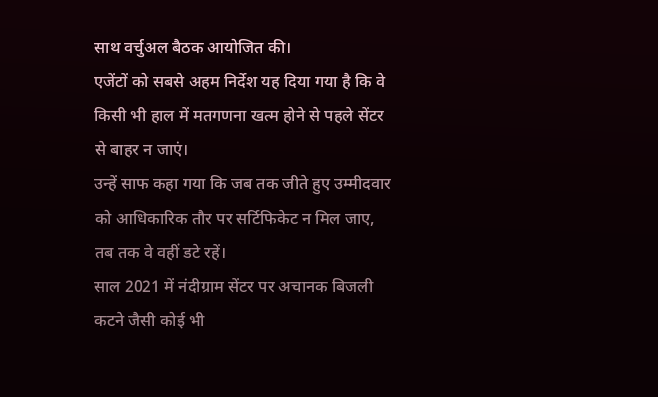साथ वर्चुअल बैठक आयोजित की।
एजेंटों को सबसे अहम निर्देश यह दिया गया है कि वे किसी भी हाल में मतगणना खत्म होने से पहले सेंटर से बाहर न जाएं।
उन्हें साफ कहा गया कि जब तक जीते हुए उम्मीदवार को आधिकारिक तौर पर सर्टिफिकेट न मिल जाए, तब तक वे वहीं डटे रहें।
साल 2021 में नंदीग्राम सेंटर पर अचानक बिजली कटने जैसी कोई भी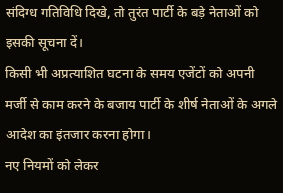संदिग्ध गतिविधि दिखे, तो तुरंत पार्टी के बड़े नेताओं को इसकी सूचना दें।
किसी भी अप्रत्याशित घटना के समय एजेंटों को अपनी मर्जी से काम करने के बजाय पार्टी के शीर्ष नेताओं के अगले आदेश का इंतजार करना होगा।
नए नियमों को लेकर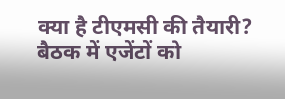क्या है टीएमसी की तैयारी?
बैठक में एजेंटों को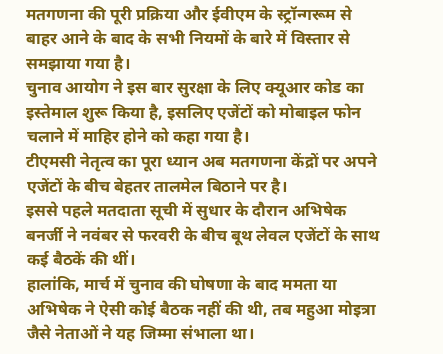मतगणना की पूरी प्रक्रिया और ईवीएम के स्ट्रॉन्गरूम से बाहर आने के बाद के सभी नियमों के बारे में विस्तार से समझाया गया है।
चुनाव आयोग ने इस बार सुरक्षा के लिए क्यूआर कोड का इस्तेमाल शुरू किया है, इसलिए एजेंटों को मोबाइल फोन चलाने में माहिर होने को कहा गया है।
टीएमसी नेतृत्व का पूरा ध्यान अब मतगणना केंद्रों पर अपने एजेंटों के बीच बेहतर तालमेल बिठाने पर है।
इससे पहले मतदाता सूची में सुधार के दौरान अभिषेक बनर्जी ने नवंबर से फरवरी के बीच बूथ लेवल एजेंटों के साथ कई बैठकें की थीं।
हालांकि, मार्च में चुनाव की घोषणा के बाद ममता या अभिषेक ने ऐसी कोई बैठक नहीं की थी, तब महुआ मोइत्रा जैसे नेताओं ने यह जिम्मा संभाला था।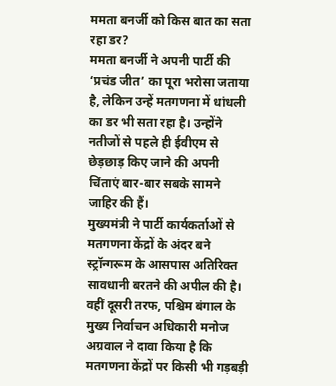ममता बनर्जी को किस बात का सता रहा डर?
ममता बनर्जी ने अपनी पार्टी की ‘प्रचंड जीत’ का पूरा भरोसा जताया है, लेकिन उन्हें मतगणना में धांधली का डर भी सता रहा है। उन्होंने नतीजों से पहले ही ईवीएम से छेड़छाड़ किए जाने की अपनी चिंताएं बार-बार सबके सामने जाहिर की हैं।
मुख्यमंत्री ने पार्टी कार्यकर्ताओं से मतगणना केंद्रों के अंदर बने स्ट्रॉन्गरूम के आसपास अतिरिक्त सावधानी बरतने की अपील की है। वहीं दूसरी तरफ, पश्चिम बंगाल के मुख्य निर्वाचन अधिकारी मनोज अग्रवाल ने दावा किया है कि मतगणना केंद्रों पर किसी भी गड़बड़ी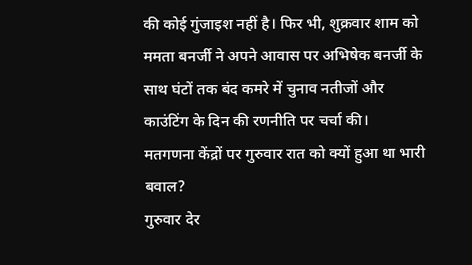की कोई गुंजाइश नहीं है। फिर भी, शुक्रवार शाम को ममता बनर्जी ने अपने आवास पर अभिषेक बनर्जी के साथ घंटों तक बंद कमरे में चुनाव नतीजों और काउंटिंग के दिन की रणनीति पर चर्चा की।
मतगणना केंद्रों पर गुरुवार रात को क्यों हुआ था भारी बवाल?
गुरुवार देर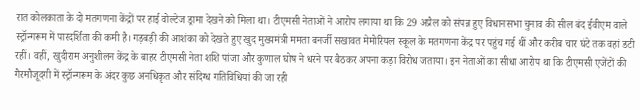रात कोलकाता के दो मतगणना केंद्रों पर हाई वोल्टेज ड्रामा देखने को मिला था। टीएमसी नेताओं ने आरोप लगाया था कि 29 अप्रैल को संपन्न हुए विधानसभा चुनाव की सील बंद ईवीएम वाले स्ट्रॉन्गरूम में पारदर्शिता की कमी है। गड़बड़ी की आशंका को देखते हुए खुद मुख्यमंत्री ममता बनर्जी सखावत मेमोरियल स्कूल के मतगणना केंद्र पर पहुंच गई थीं और करीब चार घंटे तक वहां डटी रहीं। वहीं, खुदीराम अनुशीलन केंद्र के बाहर टीएमसी नेता शशि पांजा और कुणाल घोष ने धरने पर बैठकर अपना कड़ा विरोध जताया। इन नेताओं का सीधा आरोप था कि टीएमसी एजेंटों की गैरमौजूदगी में स्ट्रॉन्गरूम के अंदर कुछ अनधिकृत और संदिग्ध गतिविधियां की जा रही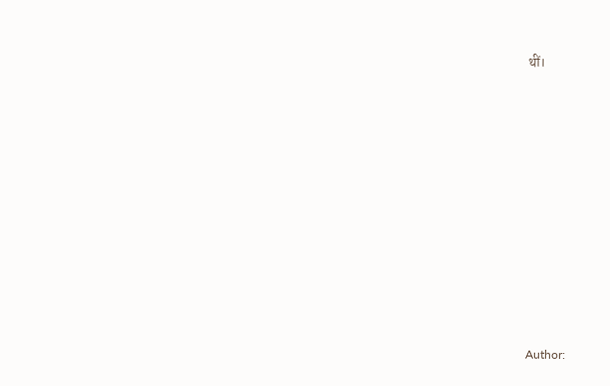थीं।











Author: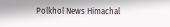Polkhol News Himachal